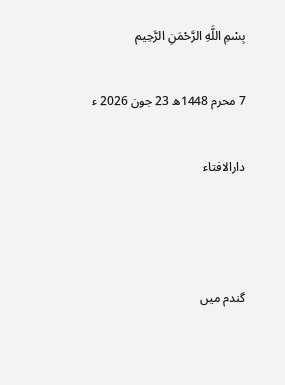بِسْمِ اللَّهِ الرَّحْمَنِ الرَّحِيم

7 محرم 1448ھ 23 جون 2026 ء

دارالافتاء



گندم میں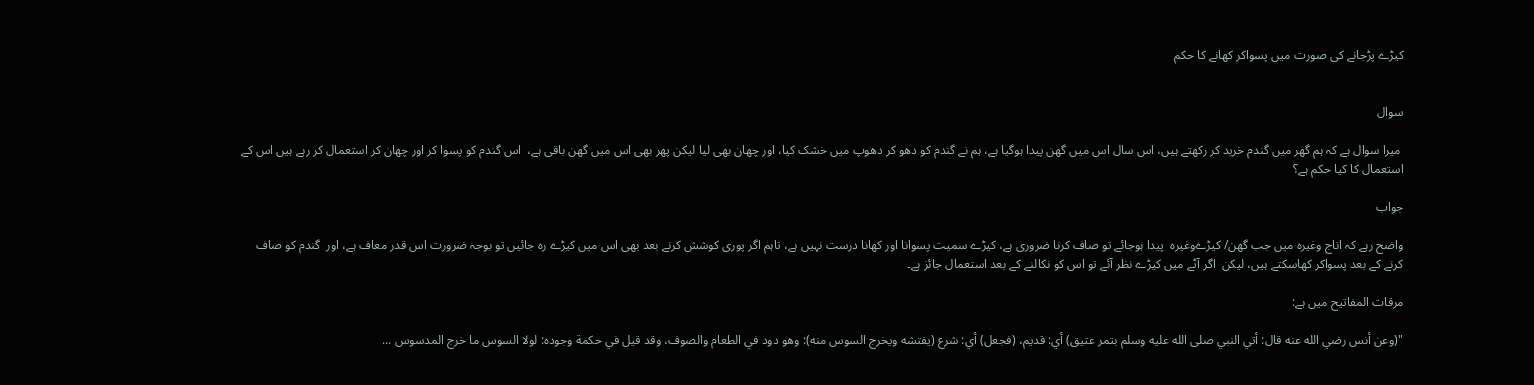کیڑے پڑجانے کی صورت میں پسواکر کھانے کا حکم


سوال

 میرا سوال ہے کہ ہم گھر میں گندم خرید کر رکھتے ہیں، اس سال اس میں گھن پیدا ہوگیا ہے، ہم نے گندم کو دھو کر دھوپ میں خشک کیا، اور چھان بھی لیا لیکن پھر بھی اس میں گھن باقی ہے،  اس گندم کو پسوا کر اور چھان کر استعمال کر رہے ہیں اس کے استعمال کا کیا حکم ہے؟

جواب

واضح رہے کہ اناج وغیرہ میں جب گھن/ کیڑےوغیرہ  پیدا ہوجائے تو صاف کرنا ضروری ہے، کیڑے سمیت پسوانا اور کھانا درست نہیں ہے، تاہم اگر پوری کوشش کرنے بعد بھی اس میں کیڑے رہ جائیں تو بوجہ ضرورت اس قدر معاف ہے، اور  گندم کو صاف کرنے کے بعد پسواکر کھاسکتے ہیں، لیکن  اگر آٹے میں کیڑے نظر آئے تو اس کو نکالنے کے بعد استعمال جائز ہے۔

مرقات المفاتیح میں ہے:

"(وعن أنس رضي الله عنه قال: أتي النبي صلى الله عليه وسلم بتمر عتيق) أي: قديم، (فجعل) أي: شرع (يفتشه ويخرج السوس منه): وهو دود في الطعام والصوف، وقد قيل في حكمة وجوده: لولا السوس ما خرج المدسوس ...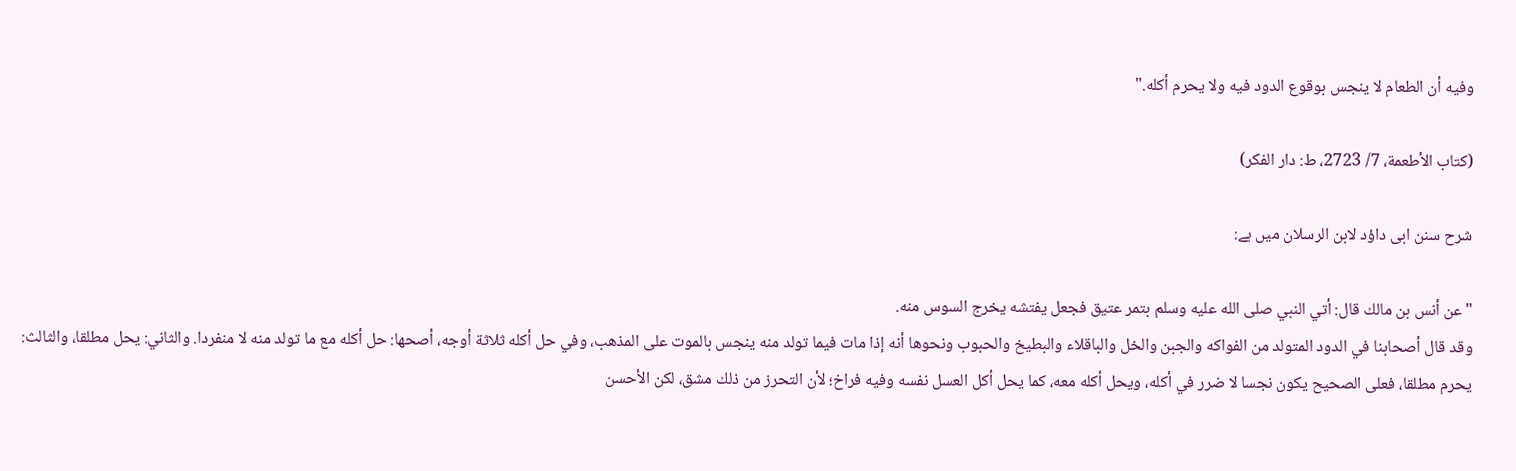وفيه ‌أن ‌الطعام ‌لا ‌ينجس ‌بوقوع ‌الدود ‌فيه ‌ولا ‌يحرم ‌أكله."

(كتاب الأطعمة، 7/ 2723، ط: دار الفكر)

شرح سنن ابی داؤد لابن الرسلان میں ہے:

"عن أنس بن مالك قال: أتي النبي صلى الله عليه وسلم بتمر عتيق ‌فجعل ‌يفتشه ‌يخرج ‌السوس ‌منه.
وقد قال أصحابنا في الدود المتولد من الفواكه والجبن والخل والباقلاء والبطيخ والحبوب ونحوها أنه إذا مات فيما تولد منه ينجس بالموت على المذهب، وفي حل أكله ثلاثة أوجه، أصحها: حل أكله مع ما تولد منه لا منفردا. والثاني: يحل مطلقا، والثالث: يحرم مطلقا، فعلى الصحيح يكون نجسا لا ضرر في أكله، ويحل أكله معه، كما يحل أكل العسل نفسه وفيه فراخ؛ لأن التحرز من ذلك مشق، لكن الأحسن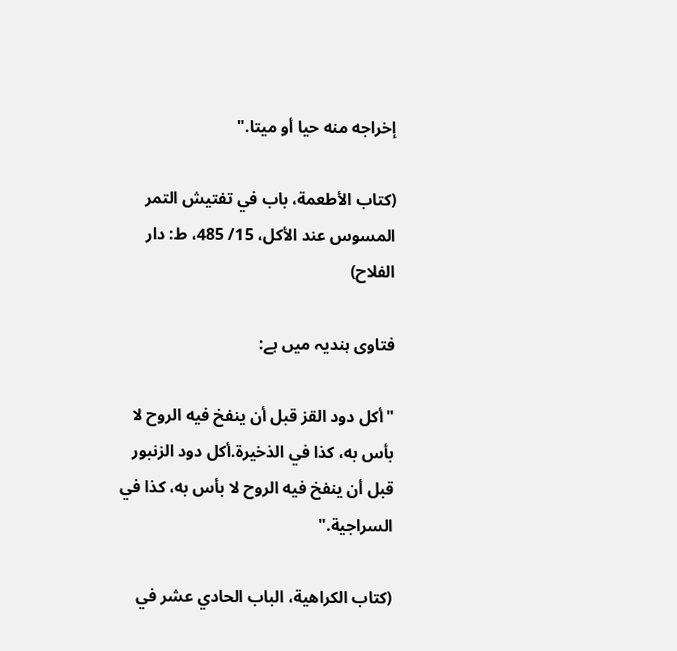إخراجه منه حيا أو ميتا."

(كتاب الأطعمة، باب في تفتيش التمر المسوس عند الأكل، 15/ 485، ط: دار الفلاح)

فتاوی ہندیہ میں ہے:

"أكل دود القز قبل أن ينفخ فيه الروح لا بأس به، كذا في الذخيرة.أكل دود الزنبور قبل أن ينفخ فيه الروح لا بأس به، كذا في السراجية."

(كتاب الكراهية، الباب الحادي عشر في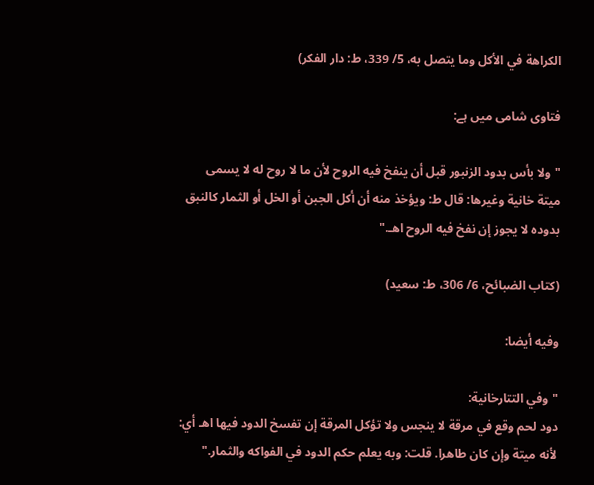الكراهة في الأكل وما يتصل به، 5/ 339، ط: دار الفكر)

فتاوی شامی میں ہے:

"ولا بأس بدود ‌الزنبور قبل أن ينفخ فيه الروح لأن ما لا روح له لا يسمى ميتة خانية وغيرها: قال ط: ويؤخذ منه أن أكل الجبن أو الخل أو الثمار كالنبق بدوده لا يجوز إن نفخ فيه الروح اهـ."

(كتاب الضبائح، 6/ 306، ط: سعيد)

وفيه أيضا:

"وفي ‌التتارخانية: دود ‌لحم ‌وقع ‌في ‌مرقة ‌لا ‌ينجس ‌ولا ‌تؤكل ‌المرقة ‌إن ‌تفسخ ‌الدود ‌فيها ‌اهـ ‌أي: لأنه ‌ميتة ‌وإن ‌كان ‌طاهرا. قلت: وبه ‌يعلم ‌حكم ‌الدود ‌في ‌الفواكه ‌والثمار."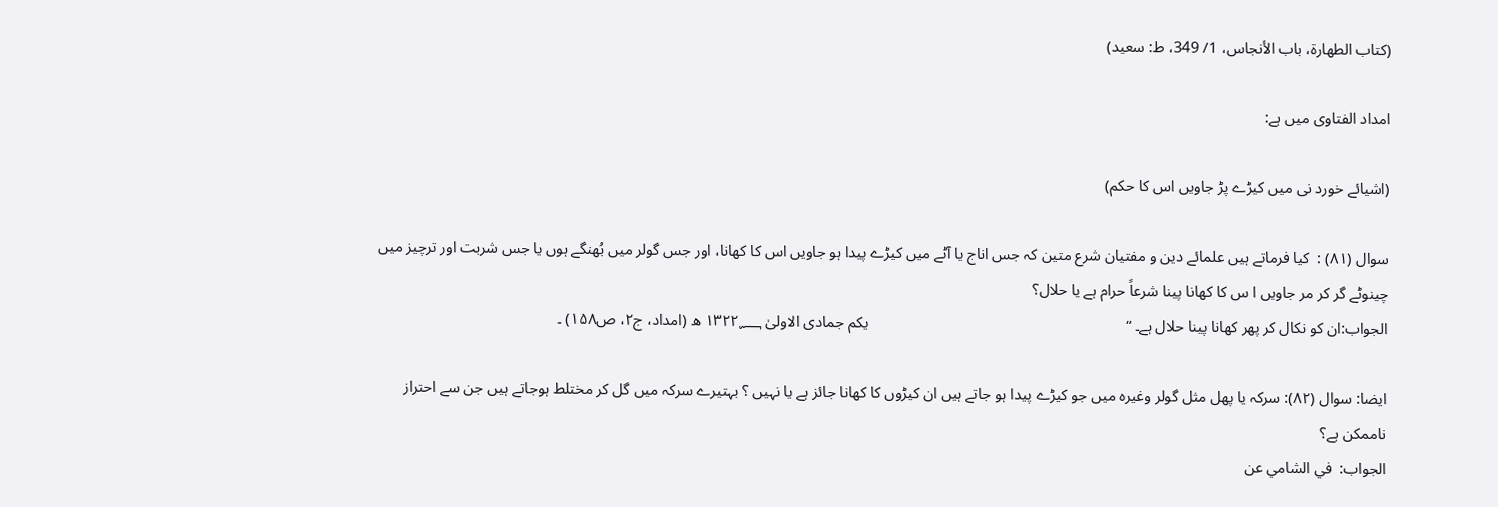(كتاب الطهارة، باب الأنجاس، 1/ 349، ط: سعيد)

امداد الفتاوی میں ہے:

(اشیائے خورد نی میں کیڑے پڑ جاویں اس کا حکم)

سوال (۸۱) :  کیا فرماتے ہیں علمائے دین و مفتیان شرع متین کہ جس اناج یا آٹے میں کیڑے پیدا ہو جاویں اس کا کھانا، اور جس گولر میں بُھنگے ہوں یا جس شربت اور ترچیز میں چینوٹے گر کر مر جاویں ا س کا کھانا پینا شرعاً حرام ہے یا حلال؟
الجواب:ان کو نکال کر پھر کھانا پینا حلال ہے۔ “                                                                  یکم جمادی الاولیٰ ۱۳۲۲؁ ھ (امداد، ج۲، ص۱۵۸) ۔

ایضا: سوال (۸۲): سرکہ یا پھل مثل گولر وغیرہ میں جو کیڑے پیدا ہو جاتے ہیں ان کیڑوں کا کھانا جائز ہے یا نہیں ؟ بہتیرے سرکہ میں گل کر مختلط ہوجاتے ہیں جن سے احتراز ناممکن ہے؟
الجواب:  في الشامي عن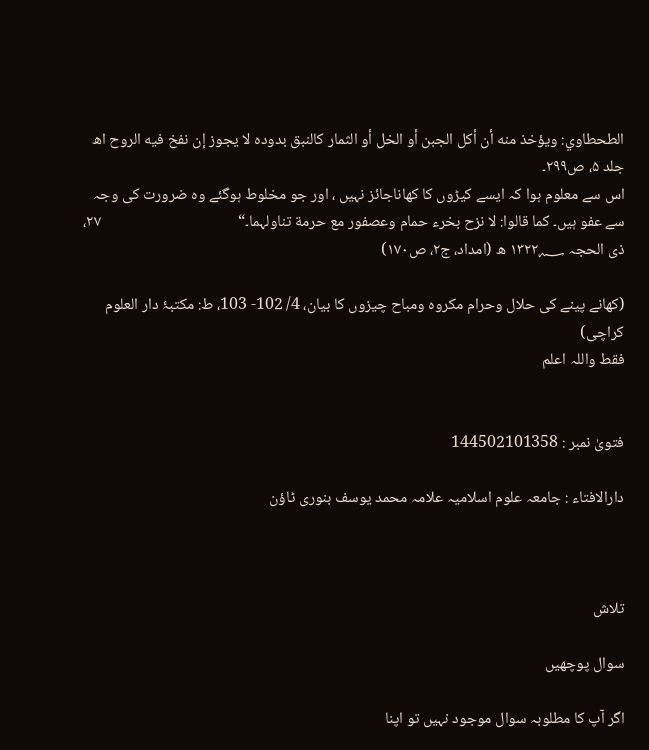الطحطاوي: ویؤخذ منه أن أکل الجبن أو الخل أو الثمار کالنبق بدودہ لا یجوز إن نفخ فیه الروح اھ جلد ۵، ص۲۹۹۔
اس سے معلوم ہوا کہ ایسے کیڑوں کا کھاناجائز نہیں ، اور جو مخلوط ہوگئے وہ ضرورت کی وجہ سے عفو ہیں۔ کما قالوا: لا نزح بخرء حمام وعصفور مع حرمة تناولہما۔“                                       ۲۷، ذی الحجہ ۱۳۲۲؁ ھ (امداد، ج۲، ص۱۷۰)

(کھانے پینے کی حلال وحرام مکروہ ومباح چیزوں کا بیان، 4/ 102- 103، ط: مکتبۂ دار العلوم کراچی)
فقط واللہ اعلم


فتویٰ نمبر : 144502101358

دارالافتاء : جامعہ علوم اسلامیہ علامہ محمد یوسف بنوری ٹاؤن



تلاش

سوال پوچھیں

اگر آپ کا مطلوبہ سوال موجود نہیں تو اپنا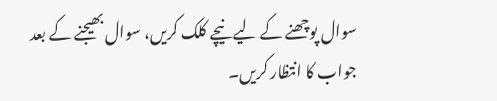سوال پوچھنے کے لیے نیچے کلک کریں، سوال بھیجنے کے بعد جواب کا انتظار کریں۔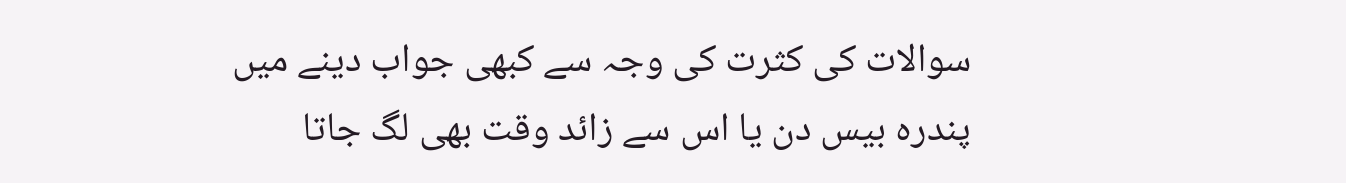سوالات کی کثرت کی وجہ سے کبھی جواب دینے میں پندرہ بیس دن یا اس سے زائد وقت بھی لگ جاتا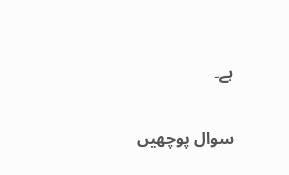ہے۔

سوال پوچھیں